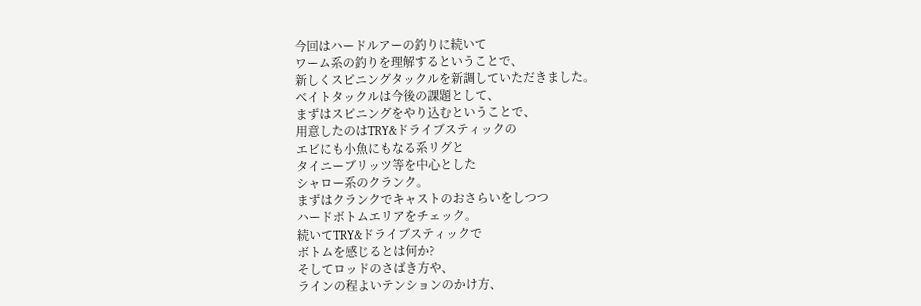今回はハードルアーの釣りに続いて
ワーム系の釣りを理解するということで、
新しくスピニングタックルを新調していただきました。
ベイトタックルは今後の課題として、
まずはスピニングをやり込むということで、
用意したのはTRY&ドライブスティックの
エビにも小魚にもなる系リグと
タイニーブリッツ等を中心とした
シャロー系のクランク。
まずはクランクでキャストのおさらいをしつつ
ハードボトムエリアをチェック。
続いてTRY&ドライブスティックで
ボトムを感じるとは何か?
そしてロッドのさばき方や、
ラインの程よいテンションのかけ方、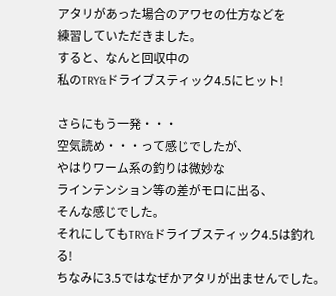アタリがあった場合のアワセの仕方などを
練習していただきました。
すると、なんと回収中の
私のTRY&ドライブスティック4.5にヒット!

さらにもう一発・・・
空気読め・・・って感じでしたが、
やはりワーム系の釣りは微妙な
ラインテンション等の差がモロに出る、
そんな感じでした。
それにしてもTRY&ドライブスティック4.5は釣れる!
ちなみに3.5ではなぜかアタリが出ませんでした。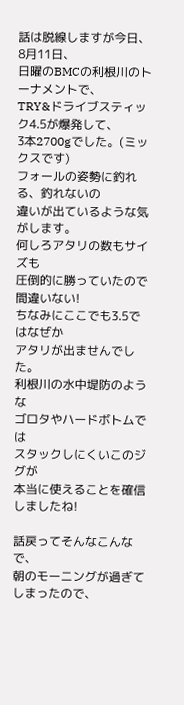話は脱線しますが今日、8月11日、
日曜のBMCの利根川のトーナメントで、
TRY&ドライブスティック4.5が爆発して、
3本2700gでした。(ミックスです)
フォールの姿勢に釣れる、釣れないの
違いが出ているような気がします。
何しろアタリの数もサイズも
圧倒的に勝っていたので間違いない!
ちなみにここでも3.5ではなぜか
アタリが出ませんでした。
利根川の水中堤防のような
ゴロタやハードボトムでは
スタックしにくいこのジグが
本当に使えることを確信しましたね!

話戻ってそんなこんなで、
朝のモーニングが過ぎてしまったので、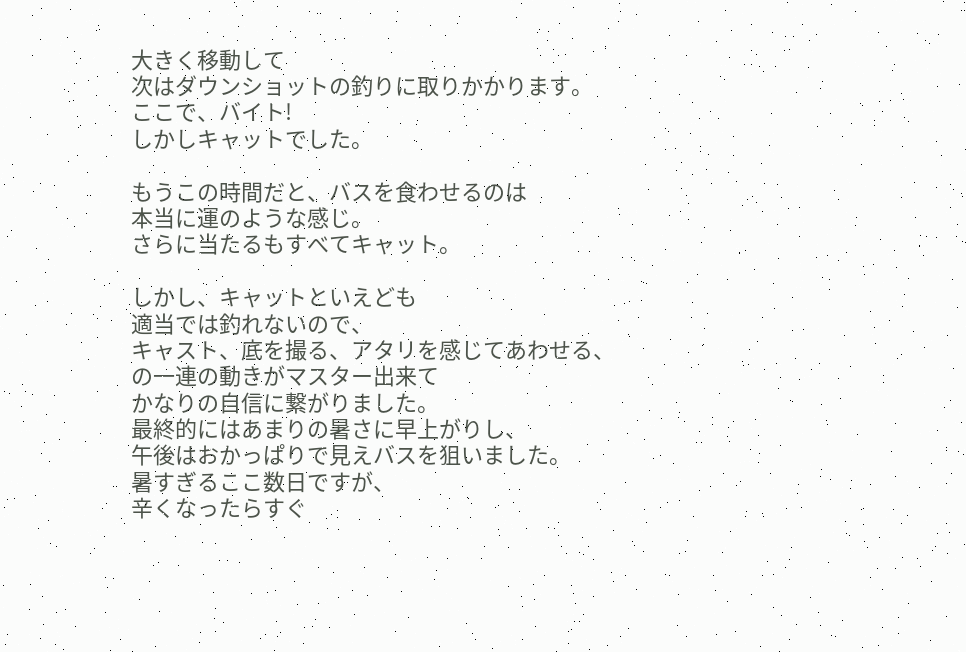大きく移動して
次はダウンショットの釣りに取りかかります。
ここで、バイト!
しかしキャットでした。

もうこの時間だと、バスを食わせるのは
本当に運のような感じ。
さらに当たるもすべてキャット。

しかし、キャットといえども
適当では釣れないので、
キャスト、底を撮る、アタリを感じてあわせる、
の一連の動きがマスター出来て
かなりの自信に繋がりました。
最終的にはあまりの暑さに早上がりし、
午後はおかっぱりで見えバスを狙いました。
暑すぎるここ数日ですが、
辛くなったらすぐ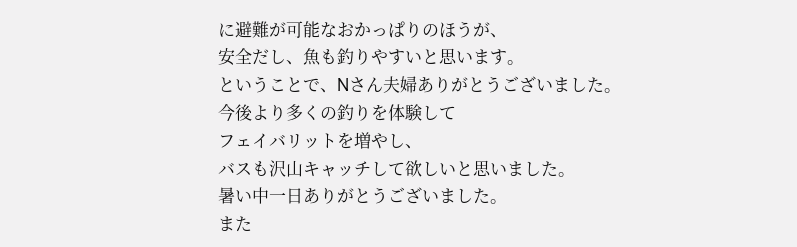に避難が可能なおかっぱりのほうが、
安全だし、魚も釣りやすいと思います。
ということで、Nさん夫婦ありがとうございました。
今後より多くの釣りを体験して
フェイバリットを増やし、
バスも沢山キャッチして欲しいと思いました。
暑い中一日ありがとうございました。
また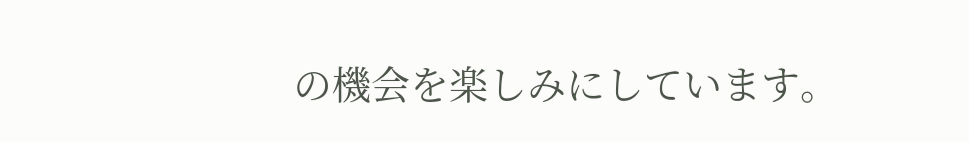の機会を楽しみにしています。